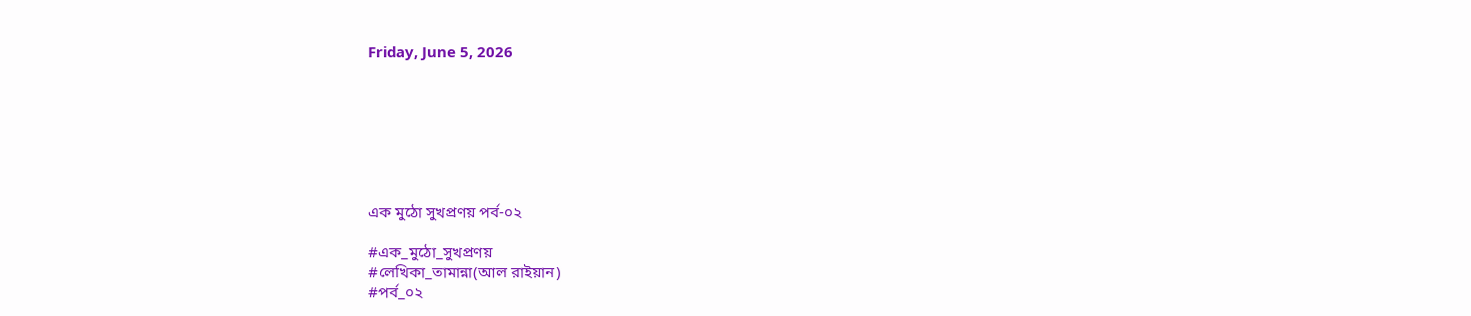Friday, June 5, 2026







এক মুঠো সুখপ্রণয় পর্ব-০২

#এক_মুঠো_সুখপ্রণয়
#লেখিকা_তামান্না(আল রাইয়ান)
#পর্ব_০২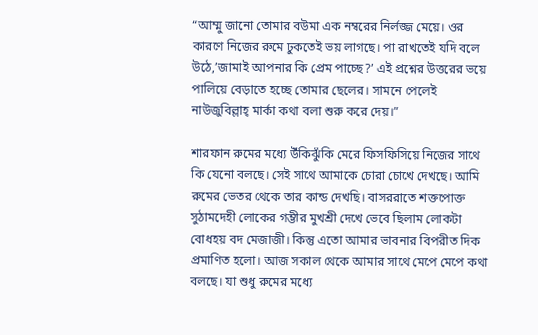“আম্মু জানো তোমার বউমা এক নম্বরের নির্লজ্জ মেয়ে। ওর কারণে নিজের রুমে ঢুকতেই ভয় লাগছে। পা রাখতেই যদি বলে উঠে,’জামাই আপনার কি প্রেম পাচ্ছে?’ এই প্রশ্নের উত্তরের ভয়ে পালিয়ে বেড়াতে হচ্ছে তোমার ছেলের। সামনে পেলেই নাউজুবিল্লাহ্ মার্কা কথা বলা শুরু করে দেয়।”

শারফান রুমের মধ্যে উঁকিঝুঁকি মেরে ফিসফিসিয়ে নিজের সাথে কি যেনো বলছে। সেই সাথে আমাকে চোরা চোখে দেখছে। আমি রুমের ভেতর থেকে তার কান্ড দেখছি। বাসররাতে শক্তপোক্ত সুঠামদেহী লোকের গম্ভীর মুখশ্রী দেখে ভেবে ছিলাম লোকটা বোধহয় বদ মেজাজী। কিন্তু এতো আমার ভাবনার বিপরীত দিক প্রমাণিত হলো। আজ সকাল থেকে আমার সাথে মেপে মেপে কথা বলছে। যা শুধু রুমের মধ্যে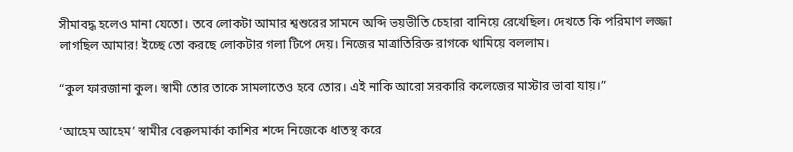সীমাবদ্ধ হলেও মানা যেতো। তবে লোকটা আমার শ্বশুরের সামনে অব্দি ভয়ভীতি চেহারা বানিয়ে রেখেছিল। দেখতে কি পরিমাণ লজ্জা লাগছিল আমার! ইচ্ছে তো করছে লোকটার গলা টিপে দেয়। নিজের মাত্রাতিরিক্ত রাগকে থামিয়ে বললাম।

“কুল ফারজানা কুল। স্বামী তোর তাকে সামলাতেও হবে তোর। এই নাকি আরো সরকারি কলেজের মাস্টার ভাবা যায়।”

‘আহেম আহেম’ স্বামীর বেক্কলমার্কা কাশির শব্দে নিজেকে ধাতস্থ করে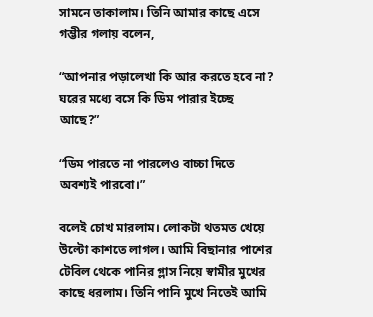সামনে তাকালাম। তিনি আমার কাছে এসে গম্ভীর গলায় বলেন,

“আপনার পড়ালেখা কি আর করতে হবে না? ঘরের মধ্যে বসে কি ডিম পারার ইচ্ছে আছে?”

“ডিম পারতে না পারলেও বাচ্চা দিতে অবশ্যই পারবো।”

বলেই চোখ মারলাম। লোকটা থতমত খেয়ে উল্টো কাশতে লাগল। আমি বিছানার পাশের টেবিল থেকে পানির গ্লাস নিয়ে স্বামীর মুখের কাছে ধরলাম। তিনি পানি মুখে নিতেই আমি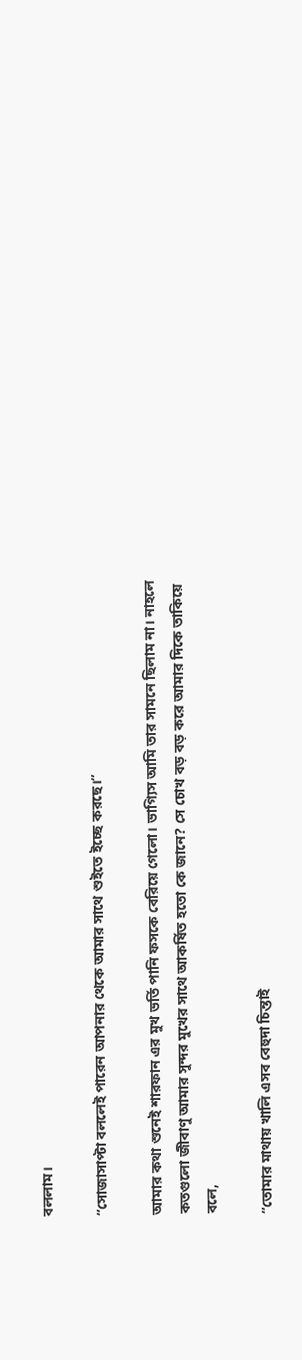বললাম।

“সোজাসাপ্টা বললেই পারেন আপনার থেকে আমার সাথে শুইতে ইচ্ছে করছে।”

আমার কথা শুনেই শারফান এর মুখ ভর্তি পানি ফসকে বেরিয়ে গেলো। ভাগ্যিস আমি তার সামনে ছিলাম না। নাহলে কতগুলো জীবাণু আমার সুন্দর মুখের সাথে আকর্ষিত হতো কে জানে? সে চোখ বড় বড় করে আমার দিকে তাকিয়ে বলে,

“তোমার মাথায় খালি এসব বেহুদা চিন্তাই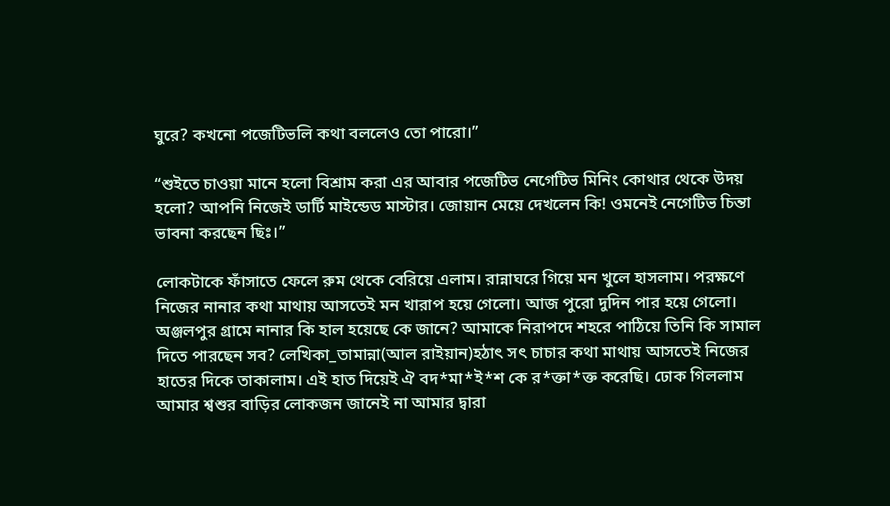ঘুরে? কখনো পজেটিভলি কথা বললেও তো পারো।”

“শুইতে চাওয়া মানে হলো বিশ্রাম করা এর আবার পজেটিভ নেগেটিভ মিনিং কোথার থেকে উদয় হলো? আপনি নিজেই ডার্টি মাইন্ডেড মাস্টার। জোয়ান মেয়ে দেখলেন কি! ওমনেই নেগেটিভ চিন্তা ভাবনা করছেন ছিঃ।”

লোকটাকে ফাঁসাতে ফেলে রুম থেকে বেরিয়ে এলাম। রান্নাঘরে গিয়ে মন খুলে হাসলাম। পরক্ষণে নিজের নানার কথা মাথায় আসতেই মন খারাপ হয়ে গেলো। আজ পুরো দুদিন পার হয়ে গেলো। অঞ্জলপুর গ্রামে নানার কি হাল হয়েছে কে জানে? আমাকে নিরাপদে শহরে পাঠিয়ে তিনি কি সামাল দিতে পারছেন সব? লেখিকা_তামান্না(আল রাইয়ান)হঠাৎ সৎ চাচার কথা মাথায় আসতেই নিজের হাতের দিকে তাকালাম। এই হাত দিয়েই ঐ বদ*মা*ই*শ কে র*ক্তা*ক্ত করেছি। ঢোক গিললাম আমার শ্বশুর বাড়ির লোকজন জানেই না আমার দ্বারা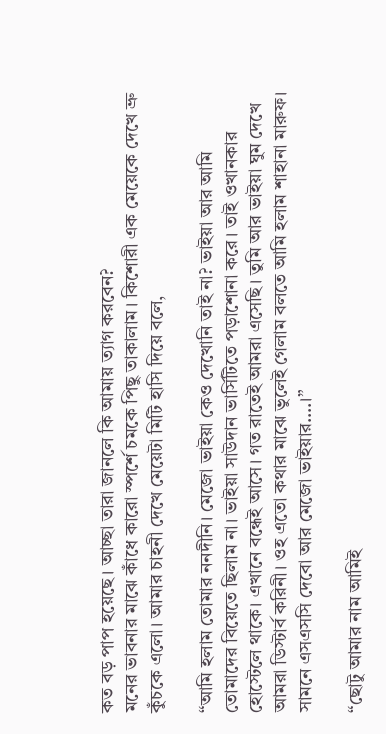কত বড় পাপ হয়েছে। আচ্ছা তারা জানলে কি আমায় ত্যাগ করবেন?
মনের ভাবনার মাঝে কাঁধে কারো স্পর্শে চমকে পিছু তাকালাম। কিশোরী এক মেয়েকে দেখে ভ্রু কুঁচকে এলো। আমার চাহনী দেখে মেয়েটা মিটি হাসি দিয়ে বলে,

“আমি হলাম তোমার ননদীনি। মেজো ভাইয়া কেও দেখোনি তাই না? ভাইয়া আর আমি তোমাদের বিয়েতে ছিলাম না। ভাইয়া সাউদান ভার্সিটিতে পড়াশোনা করে। তাই ওখানকার হোস্টেলে থাকে। এখানে বন্ধেই আসে। গত রাতেই আমরা এসেছি। তুমি আর ভাইয়া ঘুম দেখে আমরা ডিস্টার্ব করিনী। ওহ এতো কথার মাঝে ভুলেই গেলাম বলতে আমি হলাম শাহানা মারুফ। সামনে এসএসসি দেবো আর মেজো ভাইয়ার….।”

“ছোটু আমার নাম আমিই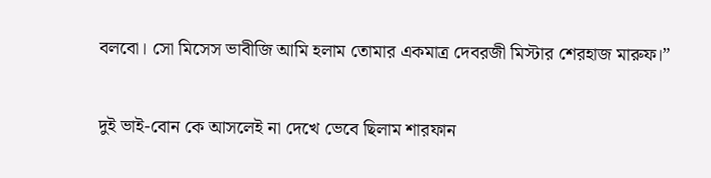বলবো। সো মিসেস ভাবীজি আমি হলাম তোমার একমাত্র দেবরজী মিস্টার শেরহাজ মারুফ।”

দুই ভাই-বোন কে আসলেই না দেখে ভেবে ছিলাম শারফান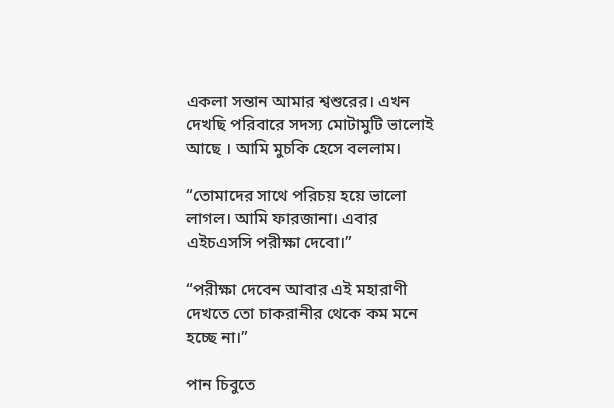একলা সন্তান আমার শ্বশুরের। এখন দেখছি পরিবারে সদস্য মোটামুটি ভালোই আছে । আমি মুচকি হেসে বললাম।

“তোমাদের সাথে পরিচয় হয়ে ভালো লাগল। আমি ফারজানা। এবার এইচএসসি পরীক্ষা দেবো।”

“পরীক্ষা দেবেন আবার এই মহারাণী দেখতে তো চাকরানীর থেকে কম মনে হচ্ছে না।”

পান‌ চিবুতে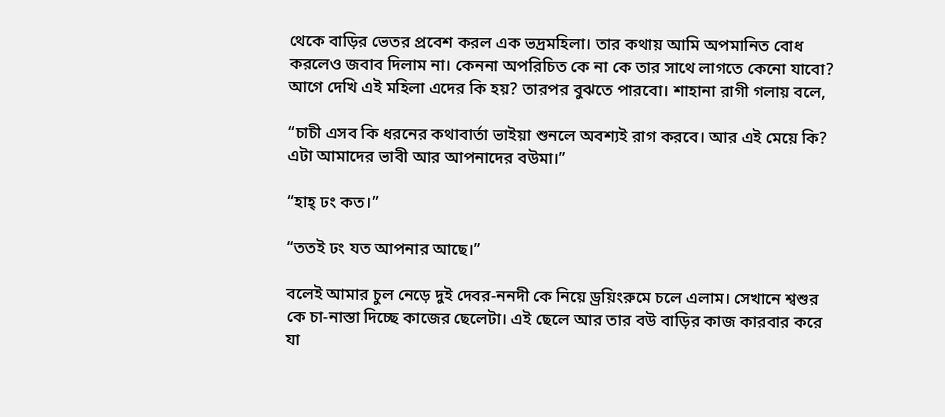থেকে বাড়ির ভেতর প্রবেশ করল এক ভদ্রমহিলা। তার কথায় আমি অপমানিত বোধ করলেও জবাব দিলাম না। কেননা অপরিচিত কে না কে তার সাথে লাগতে কেনো যাবো? আগে দেখি এই মহিলা এদের কি হয়? তারপর বুঝতে পারবো। শাহানা রাগী গলায় বলে,

“চাচী এসব কি ধরনের কথাবার্তা ভাইয়া শুনলে অবশ্যই রাগ করবে। আর এই মেয়ে কি? এটা আমাদের ভাবী আর আপনাদের বউমা।”

“হাহ্ ঢং কত।”

“ততই ঢং যত আপনার আছে।”

বলেই আমার চুল নেড়ে দুই দেবর-ননদী কে নিয়ে ড্রয়িংরুমে চলে এলাম। সেখানে শ্বশুর কে চা-নাস্তা দিচ্ছে কাজের ছেলেটা। এই ছেলে আর তার বউ বাড়ির কাজ কারবার করে যা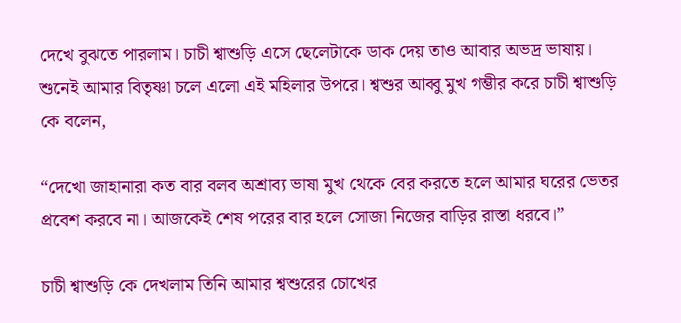দেখে বুঝতে পারলাম। চাচী শ্বাশুড়ি এসে ছেলেটাকে ডাক দেয় তাও আবার অভদ্র ভাষায়। শুনেই আমার বিতৃষ্ণা চলে এলো এই মহিলার উপরে। শ্বশুর আব্বু মুখ গম্ভীর করে চাচী শ্বাশুড়ি কে বলেন,

“দেখো জাহানারা কত বার বলব অশ্রাব্য ভাষা মুখ থেকে বের করতে হলে আমার ঘরের ভেতর প্রবেশ করবে না। আজকেই শেষ পরের বার হলে সোজা নিজের বাড়ির রাস্তা ধরবে।”

চাচী শ্বাশুড়ি কে দেখলাম তিনি আমার শ্বশুরের চোখের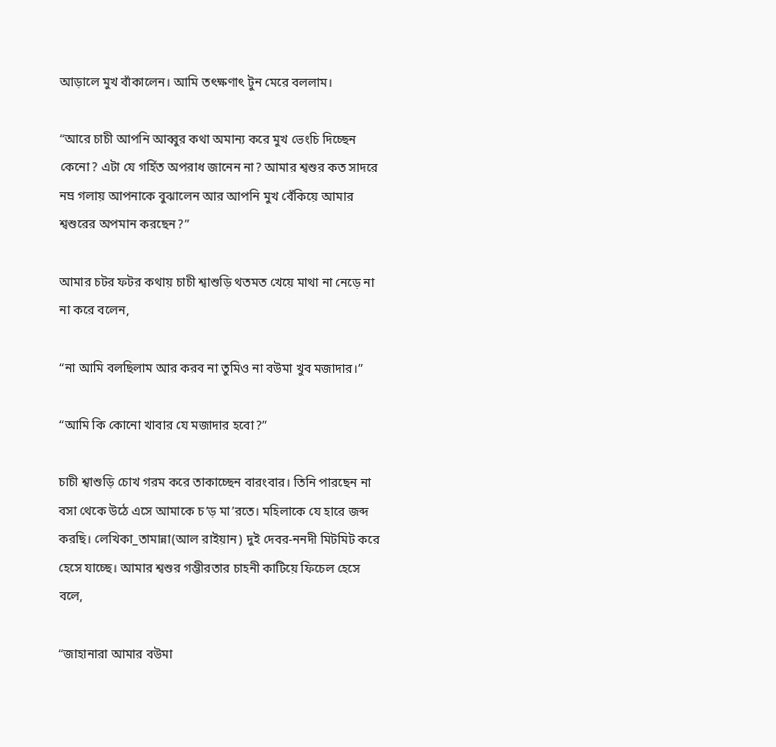আড়ালে মুখ বাঁকালেন। আমি তৎক্ষণাৎ টুন মেরে বললাম।

“আরে চাচী আপনি আব্বুর কথা অমান্য করে মুখ ভেংচি দিচ্ছেন কেনো? এটা যে গর্হিত অপরাধ জানেন না? আমার শ্বশুর কত সাদরে নম্র গলায় আপনাকে বুঝালেন আর আপনি মুখ বেঁকিয়ে আমার শ্বশুরের অপমান করছেন?”

আমার চটর ফটর কথায় চাচী শ্বাশুড়ি থতমত খেয়ে মাথা না নেড়ে না না করে বলেন,

“না আমি বলছিলাম আর করব না তুমিও না বউমা খুব মজাদার।”

“আমি কি কোনো খাবার যে মজাদার হবো?”

চাচী শ্বাশুড়ি চোখ গরম করে তাকাচ্ছেন বারংবার। তিনি পারছেন না বসা থেকে উঠে এসে আমাকে চ’ড় মা’রতে। মহিলাকে যে হারে জব্দ করছি। লেখিকা_তামান্না(আল রাইয়ান) দুই দেবর-ননদী মিটমিট করে হেসে যাচ্ছে। আমার শ্বশুর গম্ভীরতার চাহনী কাটিয়ে ফিচেল হেসে বলে,

“জাহানারা আমার বউমা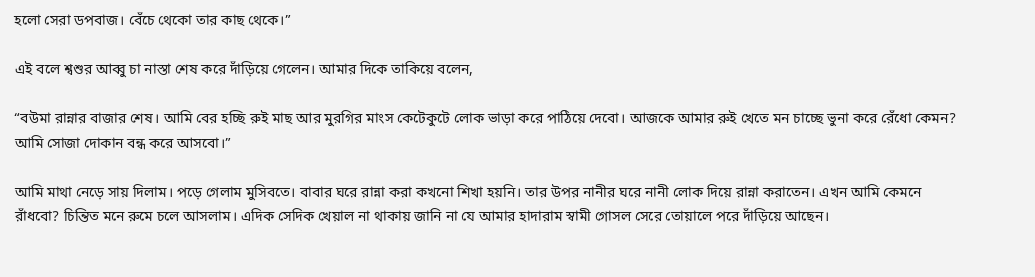হলো সেরা ডপবাজ। বেঁচে থেকো তার কাছ থেকে।”

এই বলে শ্বশুর আব্বু চা নাস্তা শেষ করে দাঁড়িয়ে গেলেন। আমার দিকে তাকিয়ে বলেন,

“বউমা রান্নার বাজার শেষ। আমি বের হচ্ছি রুই মাছ আর মুরগির মাংস কেটেকুটে লোক ভাড়া করে পাঠিয়ে দেবো। আজকে আমার রুই খেতে মন চাচ্ছে ভুনা করে রেঁধো কেমন? আমি সোজা দোকান বন্ধ করে আসবো।”

আমি মাথা নেড়ে সায় দিলাম। পড়ে গেলাম মুসিবতে। বাবার ঘরে রান্না করা কখনো শিখা হয়নি। তার উপর নানীর ঘরে নানী লোক দিয়ে রান্না করাতেন। এখন আমি কেমনে রাঁধবো? চিন্তিত মনে রুমে চলে আসলাম। এদিক সেদিক খেয়াল না থাকায় জানি না যে আমার হাদারাম স্বামী গোসল সেরে তোয়ালে পরে দাঁড়িয়ে আছেন।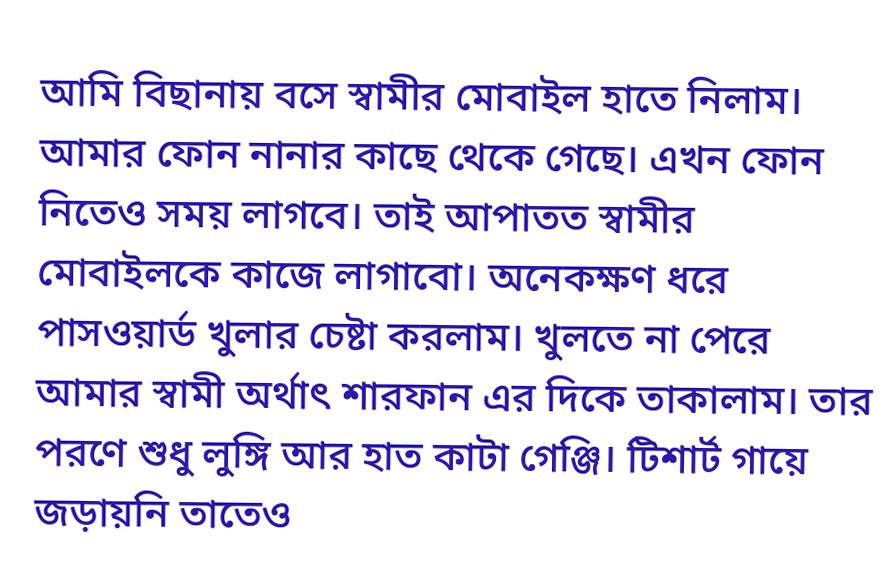আমি বিছানায় বসে স্বামীর মোবাইল হাতে নিলাম। আমার ফোন নানার কাছে থেকে গেছে। এখন ফোন নিতেও সময় লাগবে। তাই আপাতত স্বামীর মোবাইলকে কাজে লাগাবো। অনেকক্ষণ ধরে পাসওয়ার্ড খুলার চেষ্টা করলাম। খুলতে না পেরে আমার স্বামী অর্থাৎ শারফান এর দিকে তাকালাম। তার পরণে শুধু লুঙ্গি আর হাত কাটা গেঞ্জি। টিশার্ট গায়ে জড়ায়নি তাতেও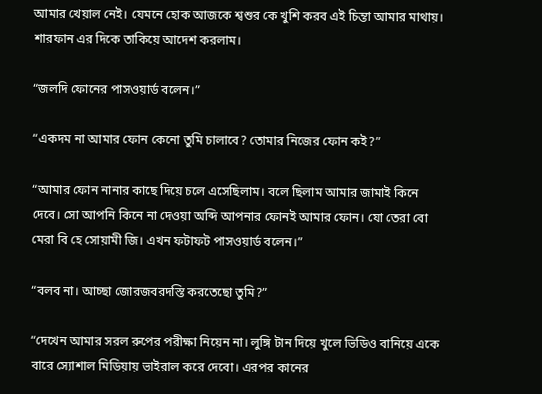আমার খেয়াল নেই। যেমনে হোক আজকে শ্বশুর কে খুশি করব এই চিন্তা আমার মাথায়। শারফান এর দিকে তাকিয়ে আদেশ করলাম।

“জলদি ফোনের পাসওয়ার্ড বলেন।”

“একদম না আমার ফোন কেনো তুমি চালাবে? তোমার নিজের ফোন কই?”

“আমার ফোন নানার কাছে দিয়ে চলে এসেছিলাম। বলে ছিলাম আমার জামাই কিনে দেবে। সো আপনি কিনে না দেওয়া অব্দি আপনার ফোনই আমার ফোন। যো তেরা বো মেরা বি হে সোয়ামী জি। এখন ফটাফট পাসওয়ার্ড বলেন।”

“বলব না। আচ্ছা জোরজবরদস্তি করতেছো তুমি?”

“দেখেন আমার সরল রুপের পরীক্ষা নিয়েন না। লুঙ্গি টান দিয়ে খুলে ভিডিও বানিয়ে একে বারে স্যোশাল মিডিয়ায় ভাইরাল করে দেবো। এরপর কানের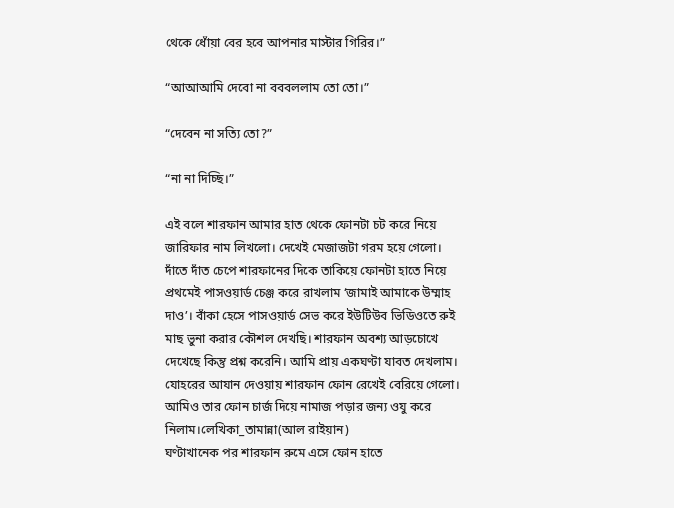থেকে ধোঁয়া বের হবে আপনার মাস্টার গিরির।”

“আআআমি দেবো না বববললাম তো তো।”

“দেবেন না সত্যি তো?”

“না না দিচ্ছি।”

এই বলে শারফান আমার হাত থেকে ফোনটা চট করে নিয়ে জারিফার নাম লিখলো। দেখেই মেজাজটা গরম হয়ে গেলো। দাঁতে দাঁত চেপে শারফানের দিকে তাকিয়ে ফোনটা হাতে নিয়ে প্রথমেই পাসওয়ার্ড চেঞ্জ করে রাখলাম ‘জামাই আমাকে উম্মাহ দাও’। বাঁকা হেসে পাসওয়ার্ড সেভ করে ইউটিউব ভিডিওতে রুই মাছ ভুনা করার কৌশল দেখছি। শারফান অবশ্য আড়চোখে দেখেছে কিন্তু প্রশ্ন করেনি। আমি প্রায় একঘণ্টা যাবত দেখলাম। যোহরের আযান দেওয়ায় শারফান ফোন রেখেই বেরিয়ে গেলো। আমিও তার ফোন চার্জ দিয়ে নামাজ পড়ার জন্য ওযু করে নিলাম।লেখিকা_তামান্না(আল রাইয়ান)
ঘণ্টাখানেক পর শারফান রুমে এসে ফোন হাতে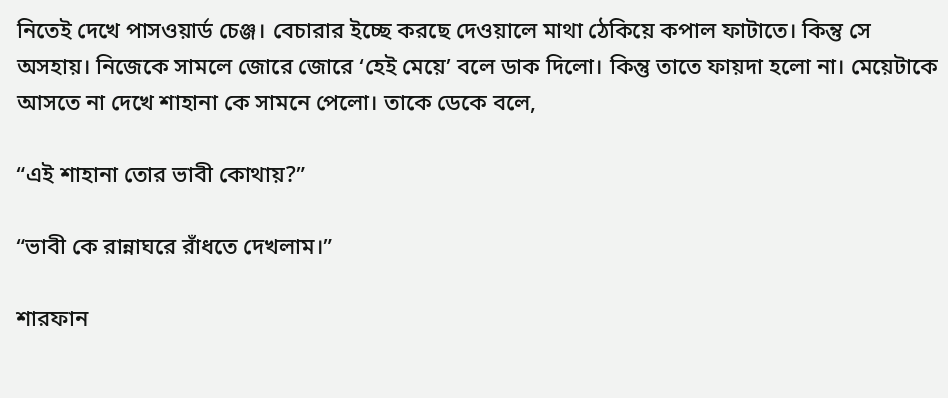নিতেই দেখে পাসওয়ার্ড চেঞ্জ। বেচারার ইচ্ছে করছে দেওয়ালে মাথা ঠেকিয়ে কপাল ফাটাতে। কিন্তু সে অসহায়। নিজেকে সামলে জোরে জোরে ‘হেই মেয়ে’ বলে ডাক দিলো। কিন্তু তাতে ফায়দা হলো না। মেয়েটাকে আসতে না দেখে শাহানা কে সামনে পেলো। তাকে ডেকে বলে,

“এই শাহানা তোর ভাবী কোথায়?”

“ভাবী কে রান্নাঘরে রাঁধতে দেখলাম।”

শারফান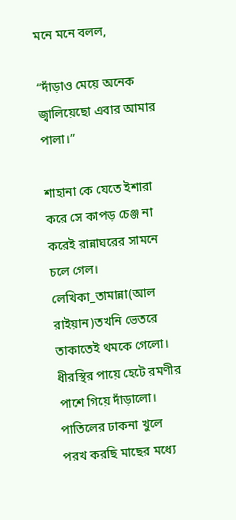মনে মনে বলল,

“দাঁড়াও মেয়ে অনেক জ্বালিয়েছো এবার আমার পালা।”

শাহানা কে যেতে ইশারা করে সে কাপড় চেঞ্জ না করেই রান্নাঘরের সামনে চলে গেল। লেখিকা_তামান্না(আল রাইয়ান)তখনি ভেতরে তাকাতেই থমকে গেলো। ধীরস্থির পায়ে হেটে রমণীর পাশে গিয়ে দাঁড়ালো। পাতিলের ঢাকনা খুলে পরখ করছি মাছের মধ্যে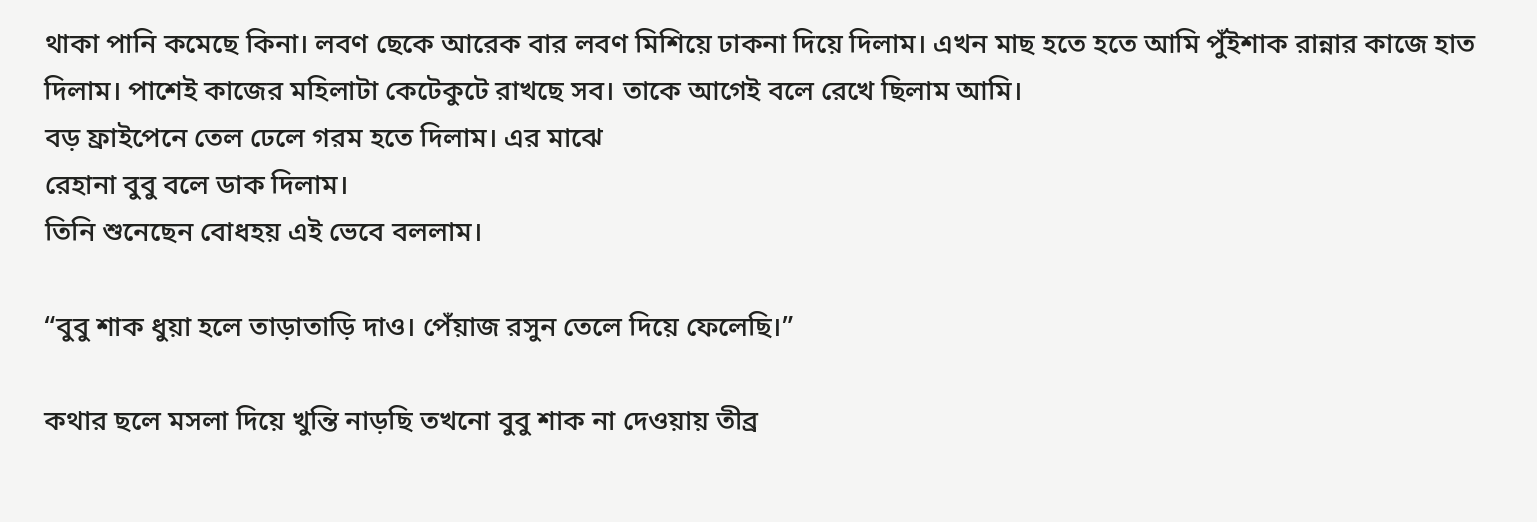থাকা পানি কমেছে কিনা। লবণ ছেকে আরেক বার লবণ মিশিয়ে ঢাকনা দিয়ে দিলাম। এখন মাছ হতে হতে আমি পুঁইশাক রান্নার কাজে হাত দিলাম। পাশেই কাজের মহিলাটা কেটেকুটে রাখছে সব। তাকে আগেই বলে রেখে ছিলাম আমি।
বড় ফ্রাইপেনে তেল ঢেলে গরম হতে দিলাম। এর মাঝে
রেহানা বুবু বলে ডাক দিলাম।
তিনি শুনেছেন বোধহয় এই ভেবে বললাম।

“বুবু শাক ধুয়া হলে তাড়াতাড়ি দাও। পেঁয়াজ রসুন তেলে দিয়ে ফেলেছি।”

কথার ছলে মসলা দিয়ে খুন্তি নাড়ছি তখনো বুবু শাক না দেওয়ায় তীব্র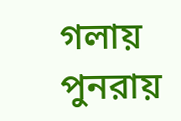গলায় পুনরায়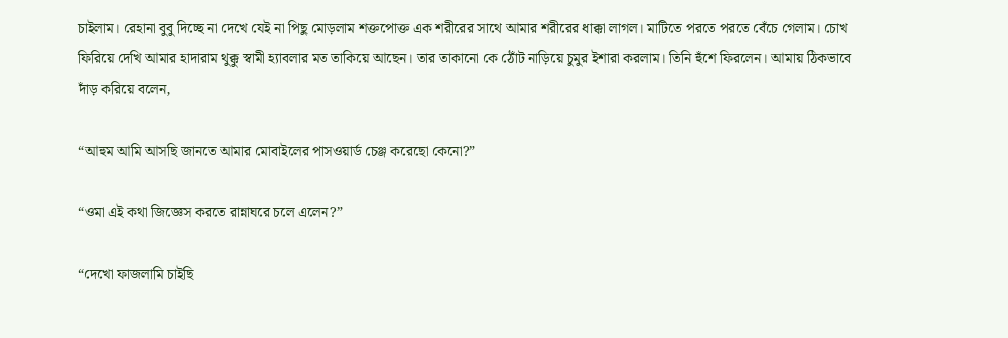চাইলাম। রেহানা বুবু দিচ্ছে না দেখে যেই না পিছু মোড়লাম শক্তপোক্ত এক শরীরের সাথে আমার শরীরের ধাক্কা লাগল। মাটিতে পরতে পরতে বেঁচে গেলাম। চোখ ফিরিয়ে দেখি আমার হাদারাম থুক্কু স্বামী হ্যাবলার মত তাকিয়ে আছেন। তার তাকানো কে ঠোঁট নাড়িয়ে চুমুর ইশারা করলাম। তিনি হুঁশে ফিরলেন। আমায় ঠিকভাবে দাঁড় করিয়ে বলেন,

“আহুম আমি আসছি জানতে আমার মোবাইলের পাসওয়ার্ড চেঞ্জ করেছো কেনো?”

“ওমা এই কথা জিজ্ঞেস করতে রান্নাঘরে চলে এলেন?”

“দেখো ফাজলামি চাইছি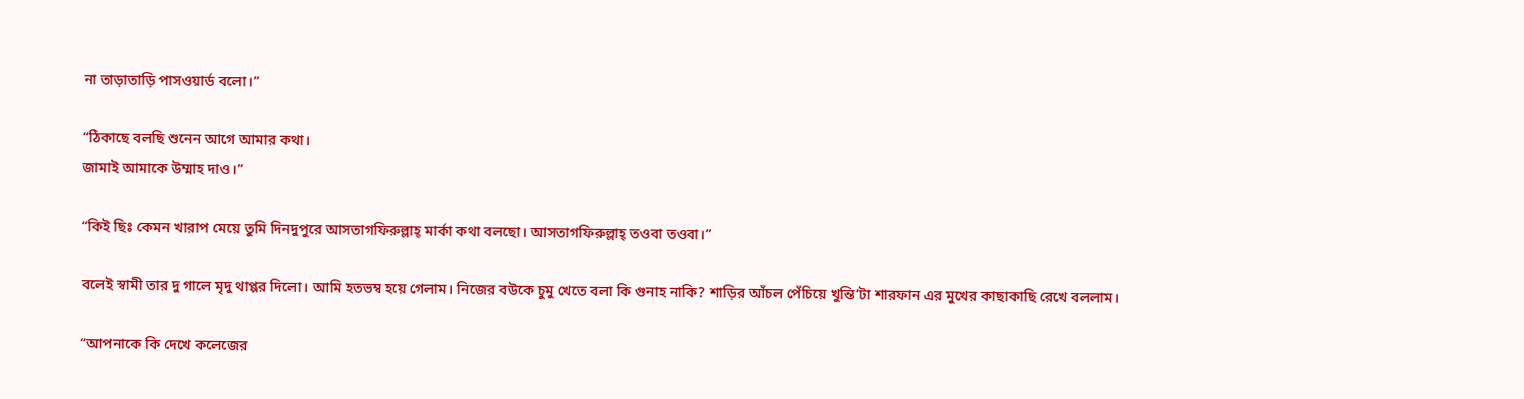না তাড়াতাড়ি পাসওয়ার্ড বলো।”

“ঠিকাছে বলছি শুনেন আগে আমার কথা।
জামাই আমাকে উম্মাহ দাও।”

“কিই ছিঃ কেমন খারাপ মেয়ে তুমি দিনদুপুরে আসতাগফিরুল্লাহ্ মার্কা কথা বলছো। আসতাগফিরুল্লাহ্ তওবা তওবা।”

বলেই স্বামী তার দু গালে মৃদু থাপ্পর দিলো। আমি হতভম্ব হয়ে গেলাম। নিজের বউকে চুমু খেতে বলা কি গুনাহ নাকি? শাড়ির আঁচল পেঁচিয়ে খুন্তি’টা শারফান এর মুখের কাছাকাছি রেখে বললাম।

“আপনাকে কি দেখে কলেজের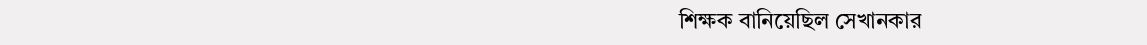শিক্ষক বানিয়েছিল সেখানকার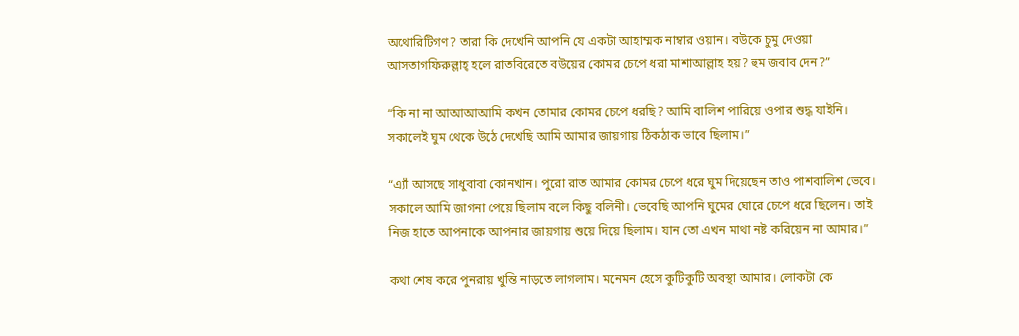অথোরিটিগণ? তারা কি দেখেনি আপনি যে একটা আহাম্মক নাম্বার ওয়ান। বউকে চুমু দেওয়া আসতাগফিরুল্লাহ্ হলে রাতবিরেতে বউয়ের কোমর চেপে ধরা মাশাআল্লাহ হয়? হুম জবাব দেন?”

“কি না না আআআআমি কখন তোমার কোমর চেপে ধরছি? আমি বালিশ পারিয়ে ওপার শুদ্ধ যাইনি। সকালেই ঘুম থেকে উঠে দেখেছি আমি আমার জায়গায় ঠিকঠাক ভাবে ছিলাম।”

“এ্যাঁ আসছে সাধুবাবা কোনখান। পুরো রাত আমার কোমর চেপে ধরে ঘুম দিয়েছেন তাও পাশবালিশ ভেবে। সকালে আমি জাগনা পেয়ে ছিলাম বলে কিছু বলিনী। ভেবেছি আপনি ঘুমের ঘোরে চেপে ধরে ছিলেন। তাই নিজ হাতে আপনাকে আপনার জায়গায় শুয়ে দিয়ে ছিলাম। যান তো এখন মাথা নষ্ট করিয়েন না আমার।”

কথা শেষ করে পুনরায় খুন্তি নাড়তে লাগলাম‌। মনেমন হেসে কুটিকুটি অবস্থা আমার। লোকটা কে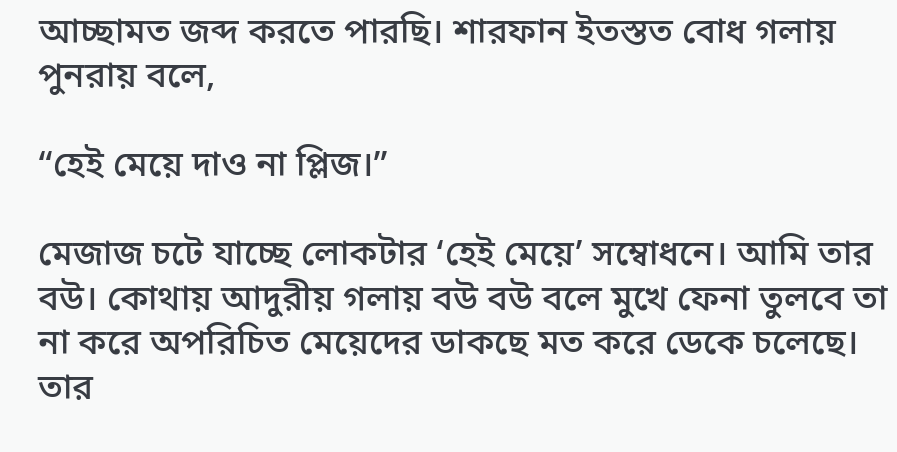আচ্ছামত জব্দ করতে পারছি। শারফান ইতস্তত বোধ গলায় পুনরায় বলে,

“হেই মেয়ে দাও না প্লিজ।”

মেজাজ চটে যাচ্ছে লোকটার ‘হেই মেয়ে’ সম্বোধনে। আমি তার বউ। কোথায় আদুরীয় গলায় বউ বউ বলে মুখে ফেনা তুলবে তা না করে অপরিচিত মেয়েদের ডাকছে মত করে ডেকে চলেছে। তার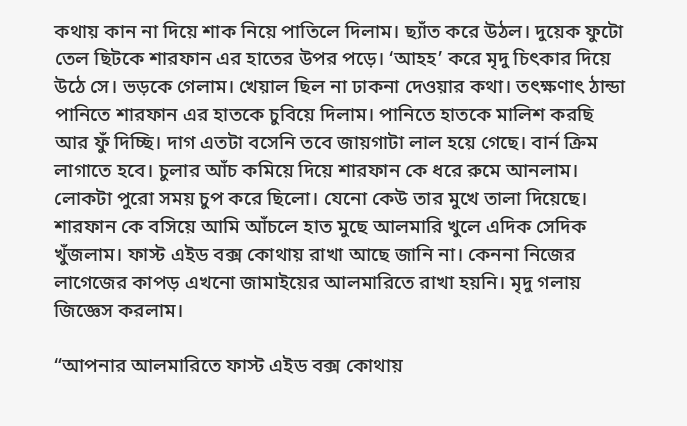কথায় কান না দিয়ে শাক নিয়ে পাতিলে দিলাম। ছ্যাঁত করে উঠল। দুয়েক ফুটো তেল ছিটকে শারফান এর হাতের উপর পড়ে। ‘আহহ’ করে মৃদু চিৎকার দিয়ে উঠে সে। ভড়কে গেলাম। খেয়াল ছিল না ঢাকনা দেওয়ার কথা। তৎক্ষণাৎ ঠান্ডা পানিতে শারফান এর হাতকে চুবিয়ে দিলাম। পানিতে হাতকে মালিশ করছি আর ফুঁ দিচ্ছি। দাগ এতটা বসেনি তবে জায়গাটা লাল হয়ে গেছে। বার্ন ক্রিম লাগাতে হবে। চুলার আঁচ কমিয়ে দিয়ে শারফান কে ধরে রুমে আনলাম। লোকটা পুরো সময় চুপ করে ছিলো। যেনো কেউ তার মুখে তালা দিয়েছে। শারফান কে বসিয়ে আমি আঁচলে হাত মুছে আলমারি খুলে এদিক সেদিক খুঁজলাম। ফাস্ট এইড বক্স কোথায় রাখা আছে জানি না। কেননা নিজের লাগেজের কাপড় এখনো জামাইয়ের আলমারিতে রাখা হয়নি। মৃদু গলায় জিজ্ঞেস করলাম।

“আপনার আলমারিতে ফাস্ট এইড বক্স কোথায়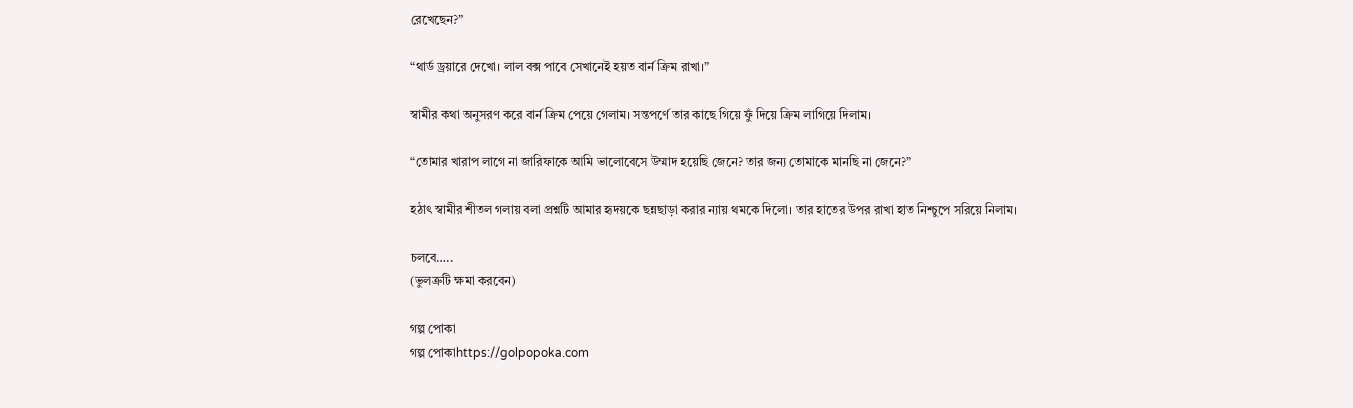রেখেছেন?”

“থার্ড ড্রয়ারে দেখো। লাল বক্স পাবে সেখানেই হয়ত বার্ন ক্রিম রাখা।”

স্বামীর কথা অনুসরণ করে বার্ন ক্রিম পেয়ে গেলাম। সন্তপর্ণে তার কাছে গিয়ে ফুঁ দিয়ে ক্রিম লাগিয়ে দিলাম।

“তোমার খারাপ লাগে না জারিফাকে আমি ভালোবেসে উম্মাদ হয়েছি জেনে? তার জন্য তোমাকে মানছি না জেনে?”

হঠাৎ স্বামীর শীতল গলায় বলা প্রশ্নটি আমার হৃদয়কে ছন্নছাড়া করার ন্যায় থমকে দিলো। তার হাতের উপর রাখা হাত নিশ্চুপে সরিয়ে নিলাম।

চলবে…..
(ভুলত্রুটি ক্ষমা করবেন)

গল্প পোকা
গল্প পোকাhttps://golpopoka.com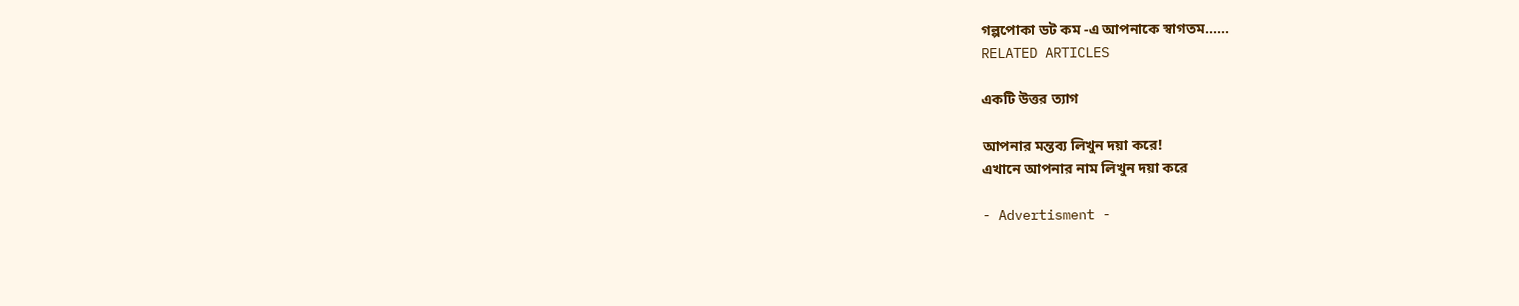গল্পপোকা ডট কম -এ আপনাকে স্বাগতম......
RELATED ARTICLES

একটি উত্তর ত্যাগ

আপনার মন্তব্য লিখুন দয়া করে!
এখানে আপনার নাম লিখুন দয়া করে

- Advertisment -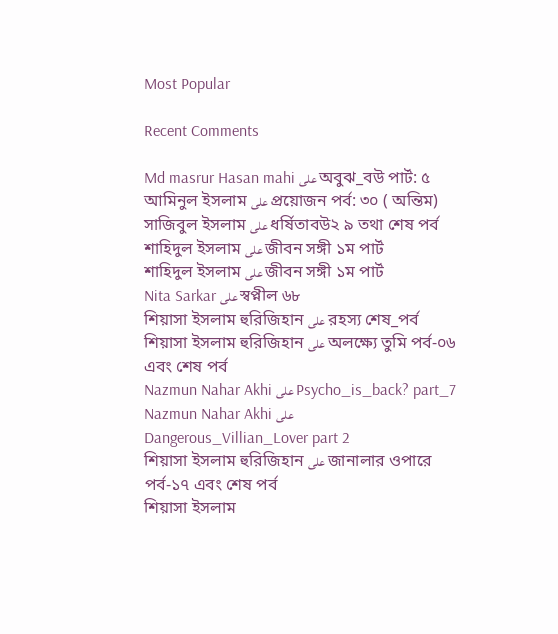Most Popular

Recent Comments

Md masrur Hasan mahi على অবুঝ_বউ পার্ট: ৫
আমিনুল ইসলাম على প্রয়োজন পর্ব: ৩০ ( অন্তিম)
সাজিবুল ইসলাম على ধর্ষিতাবউ২ ৯ তথা শেষ পর্ব
শাহিদুল ইসলাম على জীবন সঙ্গী ১ম পার্ট
শাহিদুল ইসলাম على জীবন সঙ্গী ১ম পার্ট
Nita Sarkar على স্বপ্নীল ৬৮
শিয়াসা ইসলাম হুরিজিহান على রহস্য শেষ_পর্ব
শিয়াসা ইসলাম হুরিজিহান على অলক্ষ্যে তুমি পর্ব-০৬ এবং শেষ পর্ব
Nazmun Nahar Akhi على Psycho_is_back? part_7
Nazmun Nahar Akhi على Dangerous_Villian_Lover part 2
শিয়াসা ইসলাম হুরিজিহান على জানালার ওপারে পর্ব-১৭ এবং শেষ পর্ব
শিয়াসা ইসলাম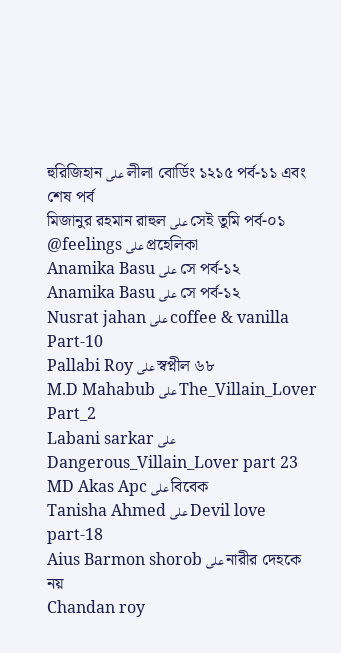হুরিজিহান على লীলা বোর্ডিং ১২১৫ পর্ব-১১ এবং শেষ পর্ব
মিজানুর রহমান রাহুল على সেই তুমি পর্ব-০১
@feelings على প্রহেলিকা
Anamika Basu على সে পর্ব-১২
Anamika Basu على সে পর্ব-১২
Nusrat jahan على coffee & vanilla Part-10
Pallabi Roy على স্বপ্নীল ৬৮
M.D Mahabub على The_Villain_Lover Part_2
Labani sarkar على Dangerous_Villain_Lover part 23
MD Akas Apc على বিবেক
Tanisha Ahmed على Devil love part-18
Aius Barmon shorob على নারীর দেহকে নয়
Chandan roy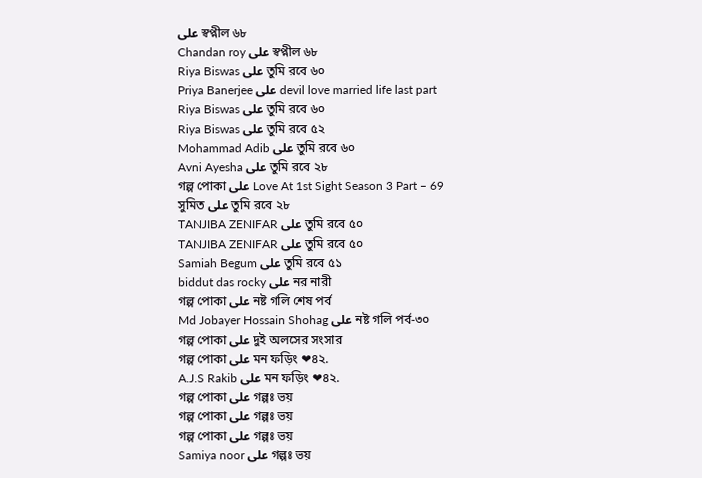على স্বপ্নীল ৬৮
Chandan roy على স্বপ্নীল ৬৮
Riya Biswas على তুমি রবে ৬০
Priya Banerjee على devil love married life last part
Riya Biswas على তুমি রবে ৬০
Riya Biswas على তুমি রবে ৫২
Mohammad Adib على তুমি রবে ৬০
Avni Ayesha على তুমি রবে ২৮
গল্প পোকা على Love At 1st Sight Season 3 Part – 69
সুমিত على তুমি রবে ২৮
TANJIBA ZENIFAR على তুমি রবে ৫০
TANJIBA ZENIFAR على তুমি রবে ৫০
Samiah Begum على তুমি রবে ৫১
biddut das rocky على নর নারী
গল্প পোকা على নষ্ট গলি শেষ পর্ব
Md Jobayer Hossain Shohag على নষ্ট গলি পর্ব-৩০
গল্প পোকা على দুই অলসের সংসার
গল্প পোকা على মন ফড়িং ❤৪২.
A.J.S Rakib على মন ফড়িং ❤৪২.
গল্প পোকা على গল্পঃ ভয়
গল্প পোকা على গল্পঃ ভয়
গল্প পোকা على গল্পঃ ভয়
Samiya noor على গল্পঃ ভয়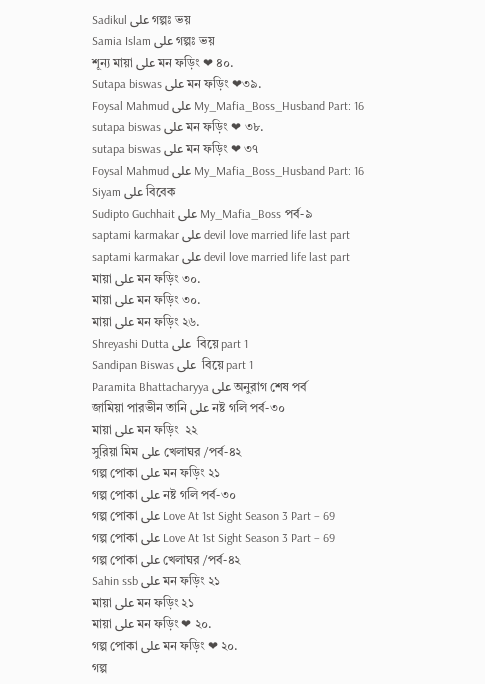Sadikul على গল্পঃ ভয়
Samia Islam على গল্পঃ ভয়
শূন্য মায়া على মন ফড়িং ❤ ৪০.
Sutapa biswas على মন ফড়িং ❤৩৯.
Foysal Mahmud على My_Mafia_Boss_Husband Part: 16
sutapa biswas على মন ফড়িং ❤ ৩৮.
sutapa biswas على মন ফড়িং ❤ ৩৭
Foysal Mahmud على My_Mafia_Boss_Husband Part: 16
Siyam على বিবেক
Sudipto Guchhait على My_Mafia_Boss পর্ব-৯
saptami karmakar على devil love married life last part
saptami karmakar على devil love married life last part
মায়া على মন ফড়িং ৩০.
মায়া على মন ফড়িং ৩০.
মায়া على মন ফড়িং ২৬.
Shreyashi Dutta على  বিয়ে part 1
Sandipan Biswas على  বিয়ে part 1
Paramita Bhattacharyya على অনুরাগ শেষ পর্ব
জামিয়া পারভীন তানি على নষ্ট গলি পর্ব-৩০
মায়া على মন ফড়িং  ২২
সুরিয়া মিম على খেলাঘর /পর্ব-৪২
গল্প পোকা على মন ফড়িং ২১
গল্প পোকা على নষ্ট গলি পর্ব-৩০
গল্প পোকা على Love At 1st Sight Season 3 Part – 69
গল্প পোকা على Love At 1st Sight Season 3 Part – 69
গল্প পোকা على খেলাঘর /পর্ব-৪২
Sahin ssb على মন ফড়িং ২১
মায়া على মন ফড়িং ২১
মায়া على মন ফড়িং ❤ ২০.
গল্প পোকা على মন ফড়িং ❤ ২০.
গল্প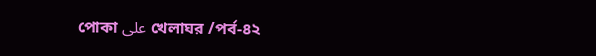পোকা على খেলাঘর /পর্ব-৪২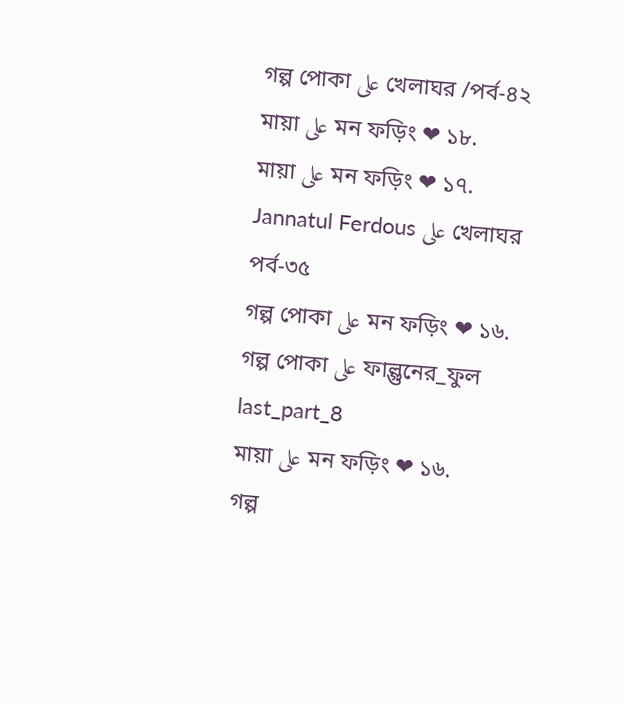গল্প পোকা على খেলাঘর /পর্ব-৪২
মায়া على মন ফড়িং ❤ ১৮.
মায়া على মন ফড়িং ❤ ১৭.
Jannatul Ferdous على খেলাঘর পর্ব-৩৫
গল্প পোকা على মন ফড়িং ❤ ১৬.
গল্প পোকা على ফাল্গুনের_ফুল last_part_8
মায়া على মন ফড়িং ❤ ১৬.
গল্প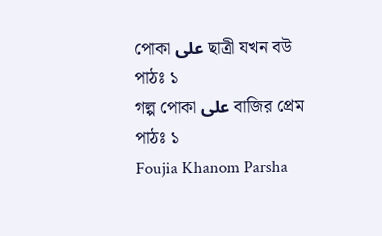পোকা على ছাত্রী যখন বউ পাঠঃ ১
গল্প পোকা على বাজির প্রেম পাঠঃ ১
Foujia Khanom Parsha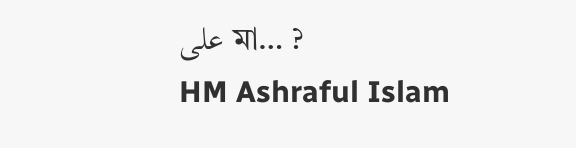على মা… ?
HM Ashraful Islam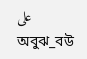على অবুঝ_বউ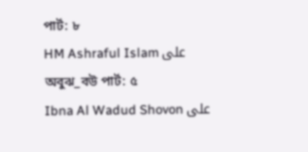পার্ট: ৮
HM Ashraful Islam على অবুঝ_বউ পার্ট: ৫
Ibna Al Wadud Shovon على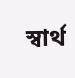স্বার্থ